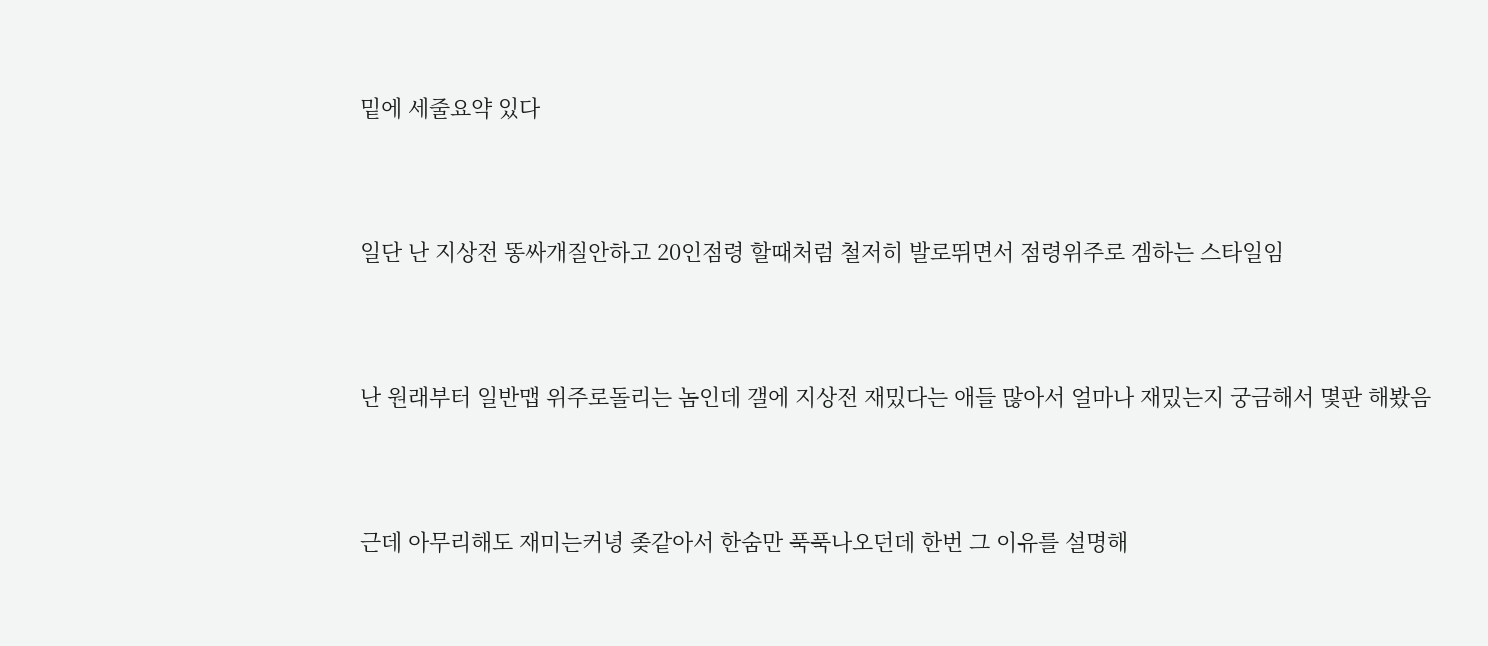밑에 세줄요약 있다



일단 난 지상전 똥싸개질안하고 20인점령 할때처럼 철저히 발로뛰면서 점령위주로 겜하는 스타일임



난 원래부터 일반맵 위주로돌리는 놈인데 갤에 지상전 재밌다는 애들 많아서 얼마나 재밌는지 궁금해서 몇판 해봤음



근데 아무리해도 재미는커녕 좆같아서 한숨만 푹푹나오던데 한번 그 이유를 설명해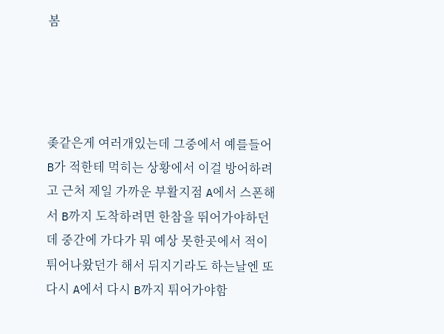봄




좆같은게 여러개있는데 그중에서 예를들어 B가 적한테 먹히는 상황에서 이걸 방어하려고 근처 제일 가까운 부활지점 A에서 스폰해서 B까지 도착하려면 한참을 뛰어가야하던데 중간에 가다가 뭐 예상 못한곳에서 적이 튀어나왔던가 해서 뒤지기라도 하는날엔 또다시 A에서 다시 B까지 튀어가야함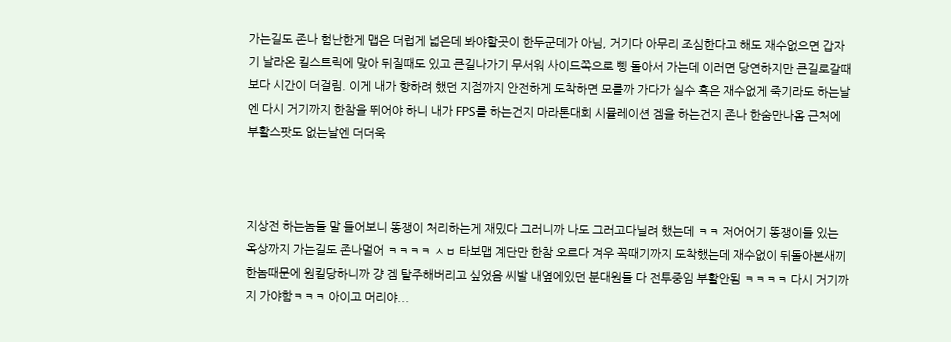가는길도 존나 험난한게 맵은 더럽게 넓은데 봐야할곳이 한두군데가 아님, 거기다 아무리 조심한다고 해도 재수없으면 갑자기 날라온 킬스트릭에 맞아 뒤질때도 있고 큰길나가기 무서워 사이드쪽으로 삥 돌아서 가는데 이러면 당연하지만 큰길로갈때보다 시간이 더걸림. 이게 내가 향하려 했던 지점까지 안전하게 도착하면 모를까 가다가 실수 혹은 재수없게 죽기라도 하는날엔 다시 거기까지 한참을 뛰어야 하니 내가 FPS를 하는건지 마라톤대회 시뮬레이션 겜을 하는건지 존나 한숨만나옴 근처에 부활스팟도 없는날엔 더더욱



지상전 하는놈들 말 들어보니 똥쟁이 처리하는게 재밌다 그러니까 나도 그러고다닐려 했는데 ㅋㅋ 저어어기 똥쟁이들 있는 옥상까지 가는길도 존나멀어 ㅋㅋㅋㅋ ㅅㅂ 타보맵 계단만 한참 오르다 겨우 꼭때기까지 도착했는데 재수없이 뒤돌아본새끼 한놈때문에 원킬당하니까 걍 겜 탈주해버리고 싶었음 씨발 내옆에있던 분대원들 다 전투중임 부활안됨 ㅋㅋㅋㅋ 다시 거기까지 가야함ㅋㅋㅋ 아이고 머리야...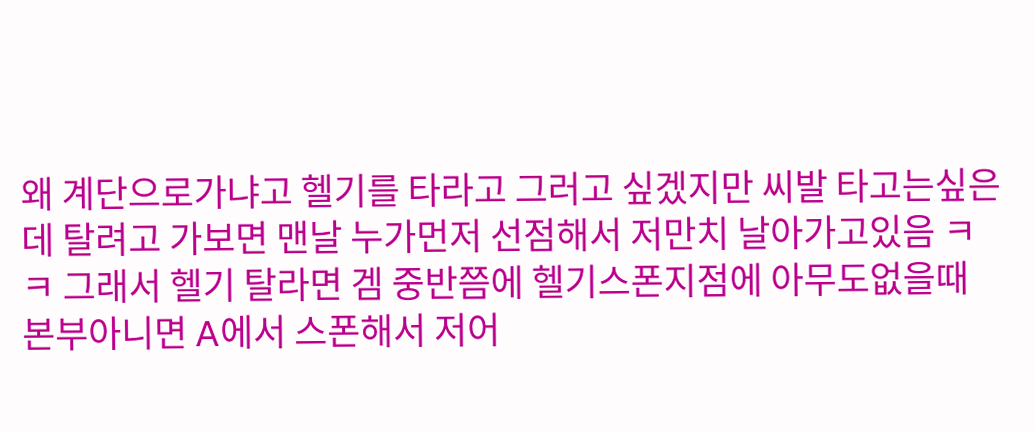왜 계단으로가냐고 헬기를 타라고 그러고 싶겠지만 씨발 타고는싶은데 탈려고 가보면 맨날 누가먼저 선점해서 저만치 날아가고있음 ㅋㅋ 그래서 헬기 탈라면 겜 중반쯤에 헬기스폰지점에 아무도없을때 본부아니면 A에서 스폰해서 저어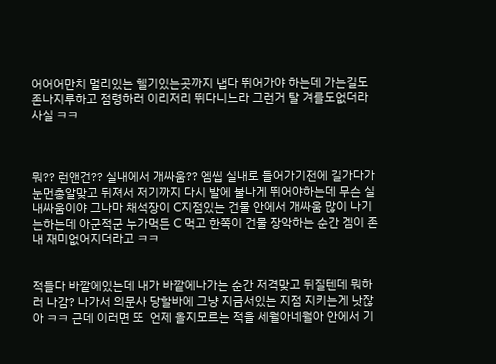어어어만치 멀리있는 헬기있는곳까지 냅다 뛰어가야 하는데 가는길도 존나지루하고 점령하러 이리저리 뛰다니느라 그런거 탈 겨를도없더라 사실 ㅋㅋ



뭐?? 런앤건?? 실내에서 개싸움?? 엠씹 실내로 들어가기전에 길가다가 눈먼총알맞고 뒤져서 저기까지 다시 발에 불나게 뛰어야하는데 무슨 실내싸움이야 그나마 채석장이 C지점있는 건물 안에서 개싸움 많이 나기는하는데 아군적군 누가먹든 C 먹고 한쪽이 건물 장악하는 순간 겜이 존내 재미없어지더라고 ㅋㅋ


적들다 바깥에있는데 내가 바깥에나가는 순간 저격맞고 뒤질텐데 뭐하러 나감? 나가서 의문사 당할바에 그냥 지금서있는 지점 지키는게 낫잖아 ㅋㅋ 근데 이러면 또  언제 올지모르는 적을 세월아네월아 안에서 기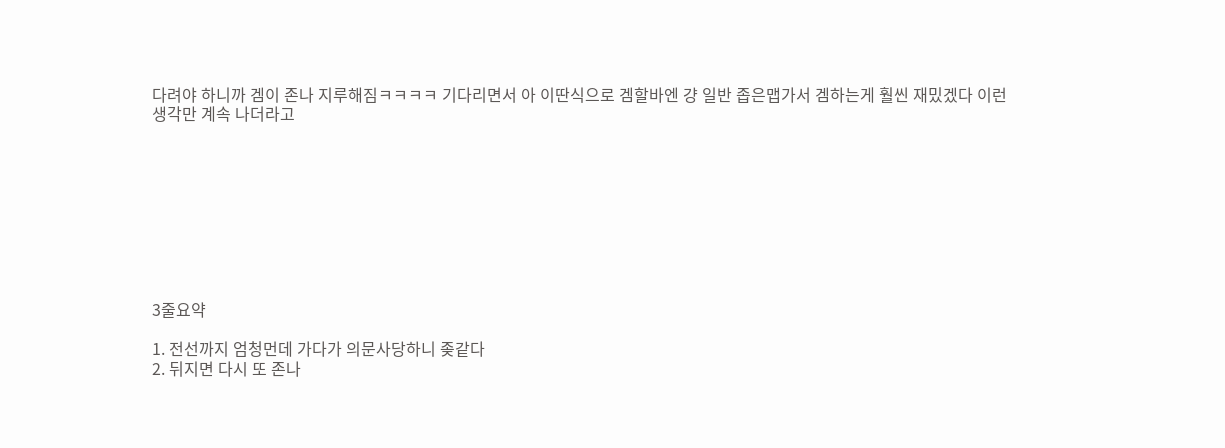다려야 하니까 겜이 존나 지루해짐ㅋㅋㅋㅋ 기다리면서 아 이딴식으로 겜할바엔 걍 일반 좁은맵가서 겜하는게 훨씬 재밌겠다 이런생각만 계속 나더라고









3줄요약

1. 전선까지 엄청먼데 가다가 의문사당하니 좆같다
2. 뒤지면 다시 또 존나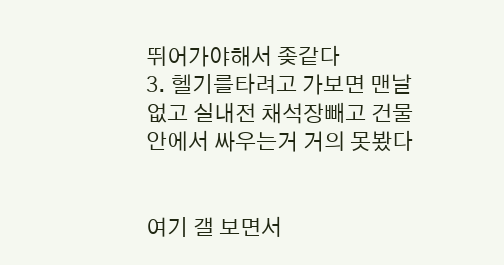뛰어가야해서 좆같다
3. 헬기를타려고 가보면 맨날 없고 실내전 채석장빼고 건물 안에서 싸우는거 거의 못봤다


여기 갤 보면서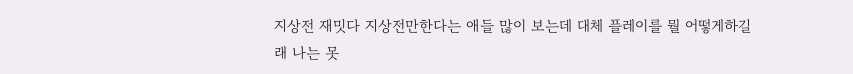지상전 재밋다 지상전만한다는 애들 많이 보는데 대체 플레이를 뭘 어떻게하길래 나는 못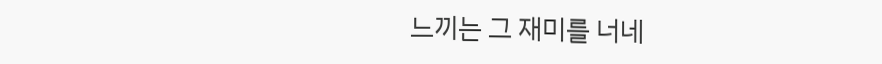느끼는 그 재미를 너네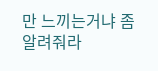만 느끼는거냐 좀 알려줘라